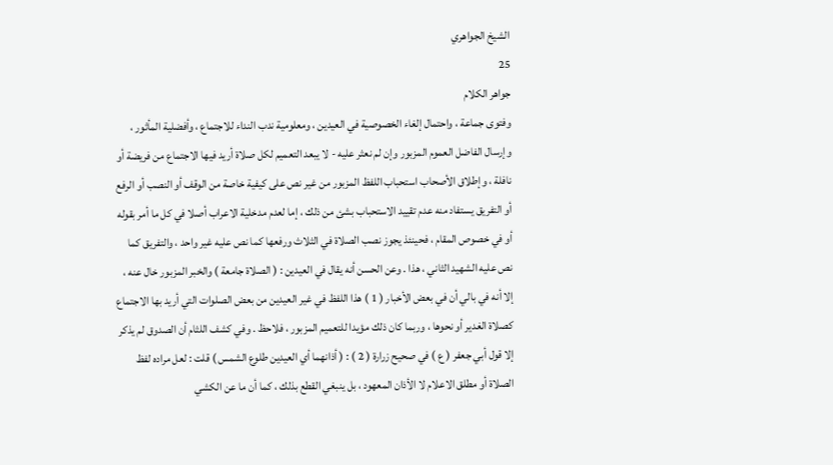الشيخ الجواهري
25
جواهر الكلام
وفتوى جماعة ، واحتمال إلغاء الخصوصية في العيدين ، ومعلومية ندب النداء للاجتماع ، وأفضلية المأثور ، وإرسال الفاضل العموم المزبور وإن لم نعثر عليه - لا يبعد التعميم لكل صلاة أريد فيها الاجتماع من فريضة أو نافلة ، وإطلاق الأصحاب استحباب اللفظ المزبور من غير نص على كيفية خاصة من الوقف أو النصب أو الرفع أو التفريق يستفاد منه عدم تقييد الاستحباب بشئ من ذلك ، إما لعدم مدخلية الاعراب أصلا في كل ما أمر بقوله أو في خصوص المقام ، فحينئذ يجوز نصب الصلاة في الثلاث ورفعها كما نص عليه غير واحد ، والتفريق كما نص عليه الشهيد الثاني ، هذا . وعن الحسن أنه يقال في العيدين : ( الصلاة جامعة ) والخبر المزبور خال عنه ، إلا أنه في بالي أن في بعض الأخبار ( 1 ) هذا اللفظ في غير العيدين من بعض الصلوات التي أريد بها الاجتماع كصلاة الغدير أو نحوها ، وربما كان ذلك مؤيدا للتعميم المزبور ، فلاحظ . وفي كشف اللثام أن الصدوق لم يذكر إلا قول أبي جعفر ( ع ) في صحيح زرارة ( 2 ) : ( أذانهما أي العيدين طلوع الشمس ) قلت : لعل مراده لفظ الصلاة أو مطلق الاعلام لا الأذان المعهود ، بل ينبغي القطع بذلك ، كما أن ما عن الكشي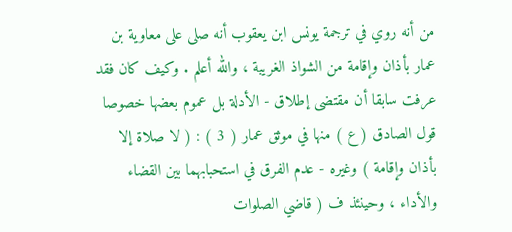من أنه روي في ترجمة يونس ابن يعقوب أنه صلى على معاوية بن عمار بأذان وإقامة من الشواذ الغريبة ، والله أعلم . وكيف كان فقد عرفت سابقا أن مقتضى إطلاق - الأدلة بل عموم بعضها خصوصا قول الصادق ( ع ) منها في موثق عمار ( 3 ) : ( لا صلاة إلا بأذان وإقامة ) وغيره - عدم الفرق في استحبابهما بين القضاء والأداء ، وحينئذ ف ( قاضي الصلوات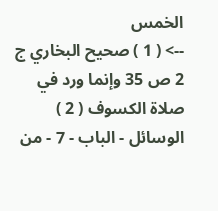الخمس
--> ( 1 ) صحيح البخاري ج 2 ص 35 وإنما ورد في صلاة الكسوف ( 2 ) الوسائل - الباب - 7 - من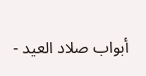أبواب صلاد العيد -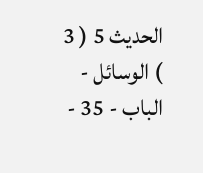الحديث 5 ( 3 ) الوسائل - الباب - 35 -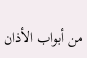من أبواب الأذان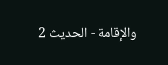والإقامة - الحديث 2